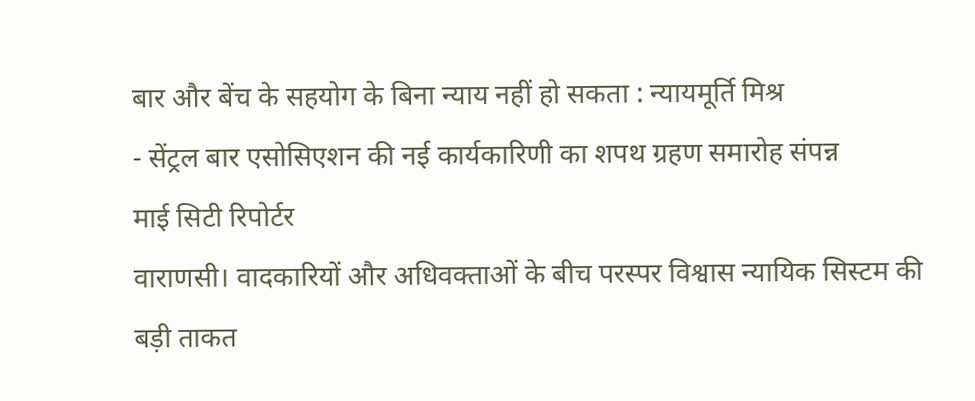बार और बेंच के सहयोग के बिना न्याय नहीं हो सकता : न्यायमूर्ति मिश्र
- सेंट्रल बार एसोसिएशन की नई कार्यकारिणी का शपथ ग्रहण समारोह संपन्न
माई सिटी रिपोर्टर
वाराणसी। वादकारियों और अधिवक्ताओं के बीच परस्पर विश्वास न्यायिक सिस्टम की बड़ी ताकत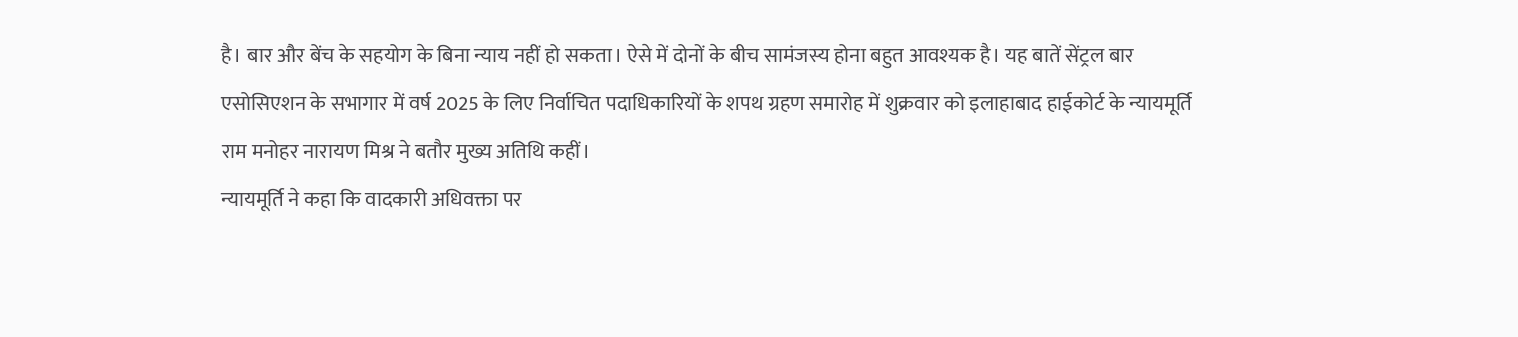है। बार और बेंच के सहयोग के बिना न्याय नहीं हो सकता। ऐसे में दोनों के बीच सामंजस्य होना बहुत आवश्यक है। यह बातें सेंट्रल बार एसोसिएशन के सभागार में वर्ष 2025 के लिए निर्वाचित पदाधिकारियों के शपथ ग्रहण समारोह में शुक्रवार को इलाहाबाद हाईकोर्ट के न्यायमूर्ति राम मनोहर नारायण मिश्र ने बतौर मुख्य अतिथि कहीं।
न्यायमूर्ति ने कहा कि वादकारी अधिवक्ता पर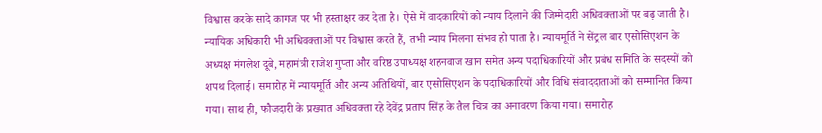विश्वास करके सादे कागज पर भी हस्ताक्षर कर देता है। ऐसे में वादकारियों को न्याय दिलाने की जिम्मेदारी अधिवक्ताओं पर बढ़ जाती है। न्यायिक अधिकारी भी अधिवक्ताओं पर विश्वास करते हैं, तभी न्याय मिलना संभव हो पाता है। न्यायमूर्ति ने सेंट्रल बार एसोसिएशन के अध्यक्ष मंगलेश दूबे, महामंत्री राजेश गुप्ता और वरिष्ठ उपाध्यक्ष शहनवाज खान समेत अन्य पदाधिकारियों और प्रबंध समिति के सदस्यों को शपथ दिलाई। समारोह में न्यायमूर्ति और अन्य अतिथियों, बार एसोसिएशन के पदाधिकारियों और विधि संवाददाताओं को सम्मानित किया गया। साथ ही, फौजदारी के प्रख्यात अधिवक्ता रहे देवेंद्र प्रताप सिंह के तैल चित्र का अनावरण किया गया। समारोह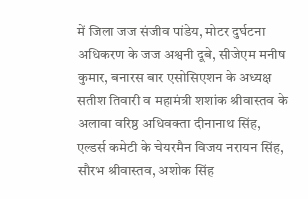में जिला जज संजीव पांडेय, मोटर दुर्घटना अधिकरण के जज अश्वनी दूबे, सीजेएम मनीष कुमार, बनारस बार एसोसिएशन के अध्यक्ष सतीश तिवारी व महामंत्री शशांक श्रीवास्तव के अलावा वरिष्ठ अधिवक्ता दीनानाथ सिंह, एल्डर्स कमेटी के चेयरमैन विजय नरायन सिंह, सौरभ श्रीवास्तव, अशोक सिंह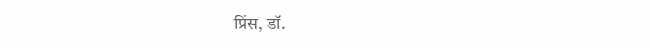प्रिंस, डॉ.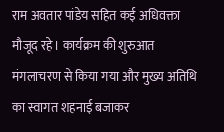राम अवतार पांडेय सहित कई अधिवक्ता मौजूद रहे। कार्यक्रम की शुरुआत मंगलाचरण से किया गया और मुख्य अतिथि का स्वागत शहनाई बजाकर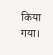किया गया।